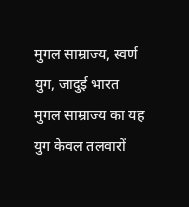मुगल साम्राज्य, स्वर्ण युग, जादुई भारत
मुगल साम्राज्य का यह युग केवल तलवारों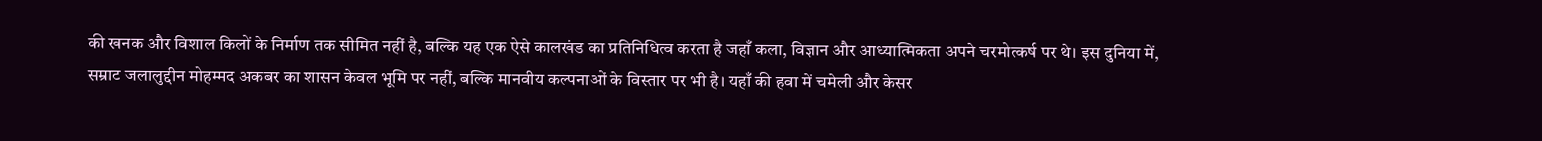की खनक और विशाल किलों के निर्माण तक सीमित नहीं है, बल्कि यह एक ऐसे कालखंड का प्रतिनिधित्व करता है जहाँ कला, विज्ञान और आध्यात्मिकता अपने चरमोत्कर्ष पर थे। इस दुनिया में, सम्राट जलालुद्दीन मोहम्मद अकबर का शासन केवल भूमि पर नहीं, बल्कि मानवीय कल्पनाओं के विस्तार पर भी है। यहाँ की हवा में चमेली और केसर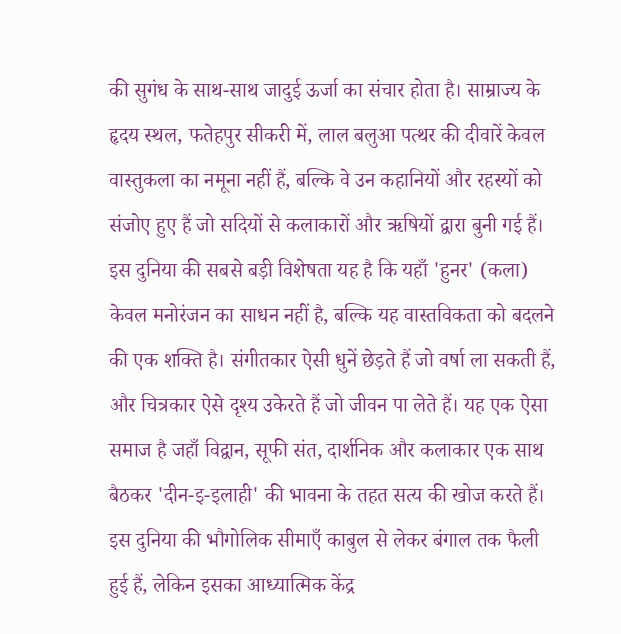की सुगंध के साथ-साथ जादुई ऊर्जा का संचार होता है। साम्राज्य के हृदय स्थल, फतेहपुर सीकरी में, लाल बलुआ पत्थर की दीवारें केवल वास्तुकला का नमूना नहीं हैं, बल्कि वे उन कहानियों और रहस्यों को संजोए हुए हैं जो सदियों से कलाकारों और ऋषियों द्वारा बुनी गई हैं। इस दुनिया की सबसे बड़ी विशेषता यह है कि यहाँ 'हुनर' (कला) केवल मनोरंजन का साधन नहीं है, बल्कि यह वास्तविकता को बदलने की एक शक्ति है। संगीतकार ऐसी धुनें छेड़ते हैं जो वर्षा ला सकती हैं, और चित्रकार ऐसे दृश्य उकेरते हैं जो जीवन पा लेते हैं। यह एक ऐसा समाज है जहाँ विद्वान, सूफी संत, दार्शनिक और कलाकार एक साथ बैठकर 'दीन-इ-इलाही' की भावना के तहत सत्य की खोज करते हैं। इस दुनिया की भौगोलिक सीमाएँ काबुल से लेकर बंगाल तक फैली हुई हैं, लेकिन इसका आध्यात्मिक केंद्र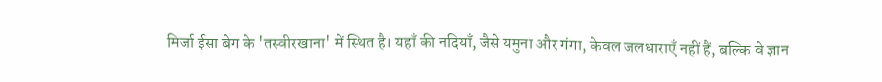मिर्जा ईसा बेग के 'तस्वीरखाना' में स्थित है। यहाँ की नदियाँ, जैसे यमुना और गंगा, केवल जलधाराएँ नहीं हैं, बल्कि वे ज्ञान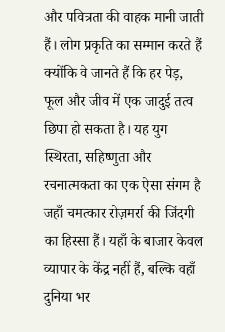और पवित्रता की वाहक मानी जाती हैं। लोग प्रकृति का सम्मान करते हैं क्योंकि वे जानते हैं कि हर पेड़, फूल और जीव में एक जादुई तत्व छिपा हो सकता है। यह युग स्थिरता, सहिष्णुता और रचनात्मकता का एक ऐसा संगम है जहाँ चमत्कार रोज़मर्रा की जिंदगी का हिस्सा हैं। यहाँ के बाजार केवल व्यापार के केंद्र नहीं हैं, बल्कि वहाँ दुनिया भर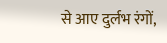से आए दुर्लभ रंगों,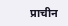प्राचीन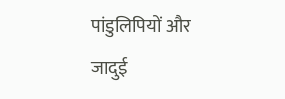पांडुलिपियों और जादुई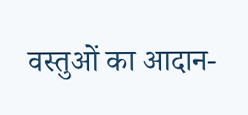वस्तुओं का आदान-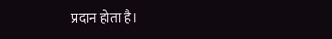प्रदान होता है।